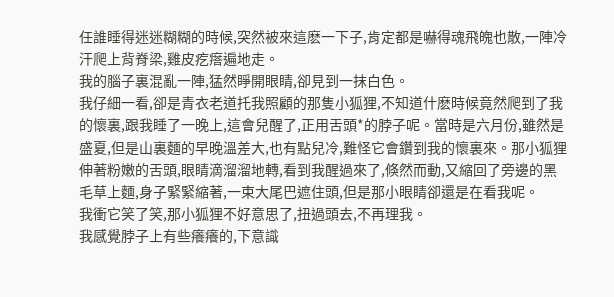任誰睡得迷迷糊糊的時候,突然被來這麽一下子,肯定都是嚇得魂飛魄也散,一陣冷汗爬上背脊梁,雞皮疙瘩遍地走。
我的腦子裏混亂一陣,猛然睜開眼睛,卻見到一抹白色。
我仔細一看,卻是青衣老道托我照顧的那隻小狐狸,不知道什麽時候竟然爬到了我的懷裏,跟我睡了一晚上,這會兒醒了,正用舌頭*的脖子呢。當時是六月份,雖然是盛夏,但是山裏麵的早晚溫差大,也有點兒冷,難怪它會鑽到我的懷裏來。那小狐狸伸著粉嫩的舌頭,眼睛滴溜溜地轉,看到我醒過來了,倏然而動,又縮回了旁邊的黑毛草上麵,身子緊緊縮著,一束大尾巴遮住頭,但是那小眼睛卻還是在看我呢。
我衝它笑了笑,那小狐狸不好意思了,扭過頭去,不再理我。
我感覺脖子上有些癢癢的,下意識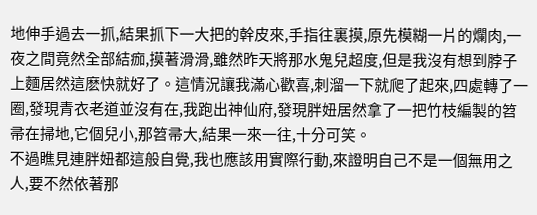地伸手過去一抓,結果抓下一大把的幹皮來,手指往裏摸,原先模糊一片的爛肉,一夜之間竟然全部結痂,摸著滑滑,雖然昨天將那水鬼兒超度,但是我沒有想到脖子上麵居然這麽快就好了。這情況讓我滿心歡喜,刺溜一下就爬了起來,四處轉了一圈,發現青衣老道並沒有在,我跑出神仙府,發現胖妞居然拿了一把竹枝編製的笤帚在掃地,它個兒小,那笤帚大,結果一來一往,十分可笑。
不過瞧見連胖妞都這般自覺,我也應該用實際行動,來證明自己不是一個無用之人,要不然依著那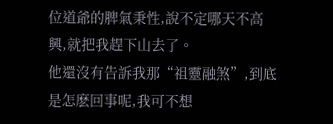位道爺的脾氣秉性,說不定哪天不高興,就把我趕下山去了。
他還沒有告訴我那“祖靈融煞”,到底是怎麽回事呢,我可不想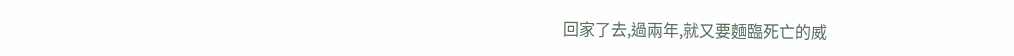回家了去,過兩年,就又要麵臨死亡的威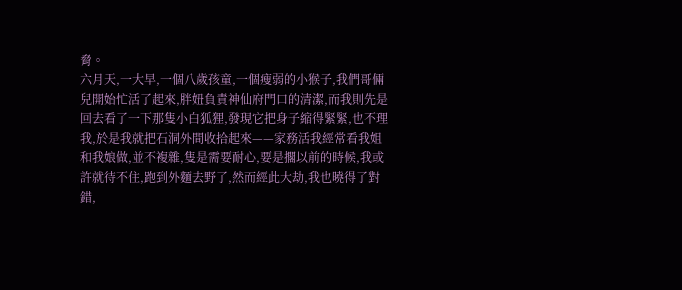脅。
六月天,一大早,一個八歲孩童,一個瘦弱的小猴子,我們哥倆兒開始忙活了起來,胖妞負責神仙府門口的清潔,而我則先是回去看了一下那隻小白狐狸,發現它把身子縮得緊緊,也不理我,於是我就把石洞外間收拾起來——家務活我經常看我姐和我娘做,並不複雜,隻是需要耐心,要是擱以前的時候,我或許就待不住,跑到外麵去野了,然而經此大劫,我也曉得了對錯,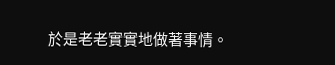於是老老實實地做著事情。